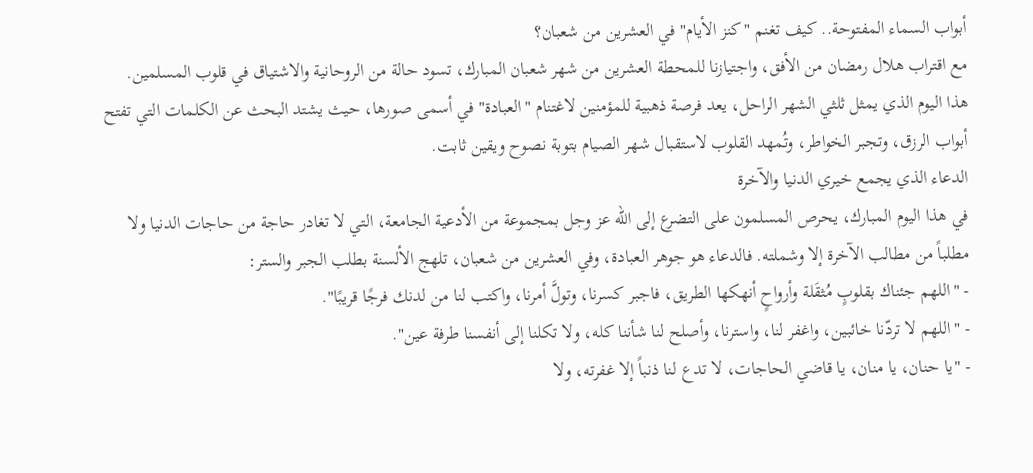أبواب السماء المفتوحة.. كيف تغنم "كنز الأيام" في العشرين من شعبان؟
مع اقتراب هلال رمضان من الأفق، واجتيازنا للمحطة العشرين من شهر شعبان المبارك، تسود حالة من الروحانية والاشتياق في قلوب المسلمين.
هذا اليوم الذي يمثل ثلثي الشهر الراحل، يعد فرصة ذهبية للمؤمنين لاغتنام "العبادة" في أسمى صورها، حيث يشتد البحث عن الكلمات التي تفتح أبواب الرزق، وتجبر الخواطر، وتُمهد القلوب لاستقبال شهر الصيام بتوبة نصوح ويقين ثابت.
الدعاء الذي يجمع خيري الدنيا والآخرة
في هذا اليوم المبارك، يحرص المسلمون على التضرع إلى الله عز وجل بمجموعة من الأدعية الجامعة، التي لا تغادر حاجة من حاجات الدنيا ولا مطلباً من مطالب الآخرة إلا وشملته. فالدعاء هو جوهر العبادة، وفي العشرين من شعبان، تلهج الألسنة بطلب الجبر والستر:
- "اللهم جئناك بقلوبٍ مُثقَلة وأرواحٍ أنهكها الطريق، فاجبر كسرنا، وتولَّ أمرنا، واكتب لنا من لدنك فرجًا قريبًا".
- "اللهم لا تردّنا خائبين، واغفر لنا، واسترنا، وأصلح لنا شأننا كله، ولا تكلنا إلى أنفسنا طرفة عين".
- "يا حنان، يا منان، يا قاضي الحاجات، لا تدع لنا ذنباً إلا غفرته، ولا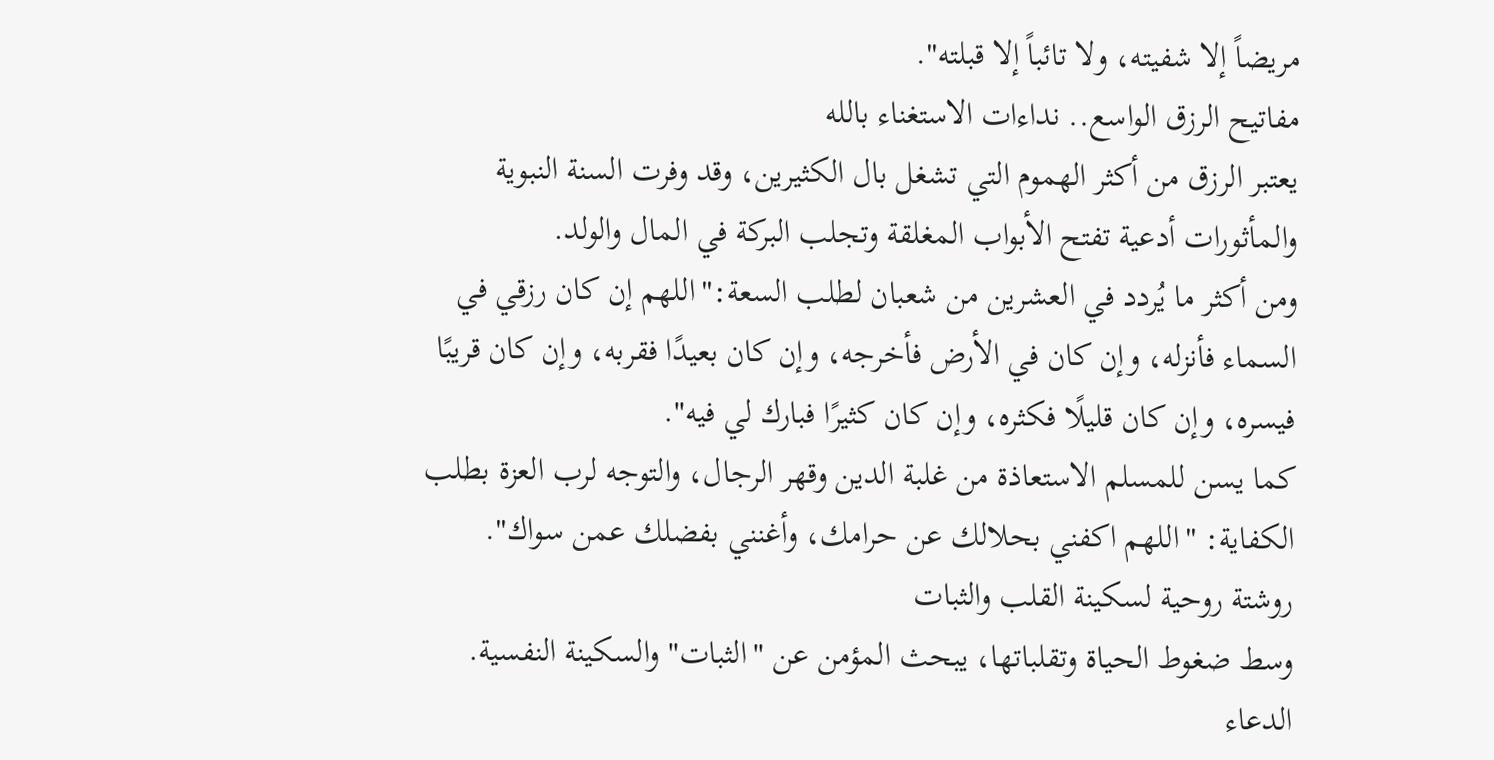مريضاً إلا شفيته، ولا تائباً إلا قبلته".
مفاتيح الرزق الواسع.. نداءات الاستغناء بالله
يعتبر الرزق من أكثر الهموم التي تشغل بال الكثيرين، وقد وفرت السنة النبوية والمأثورات أدعية تفتح الأبواب المغلقة وتجلب البركة في المال والولد.
ومن أكثر ما يُردد في العشرين من شعبان لطلب السعة:"اللهم إن كان رزقي في السماء فأنزله، وإن كان في الأرض فأخرجه، وإن كان بعيدًا فقربه، وإن كان قريبًا فيسره، وإن كان قليلًا فكثره، وإن كان كثيرًا فبارك لي فيه".
كما يسن للمسلم الاستعاذة من غلبة الدين وقهر الرجال، والتوجه لرب العزة بطلب الكفاية: "اللهم اكفني بحلالك عن حرامك، وأغنني بفضلك عمن سواك".
روشتة روحية لسكينة القلب والثبات
وسط ضغوط الحياة وتقلباتها، يبحث المؤمن عن "الثبات" والسكينة النفسية. الدعاء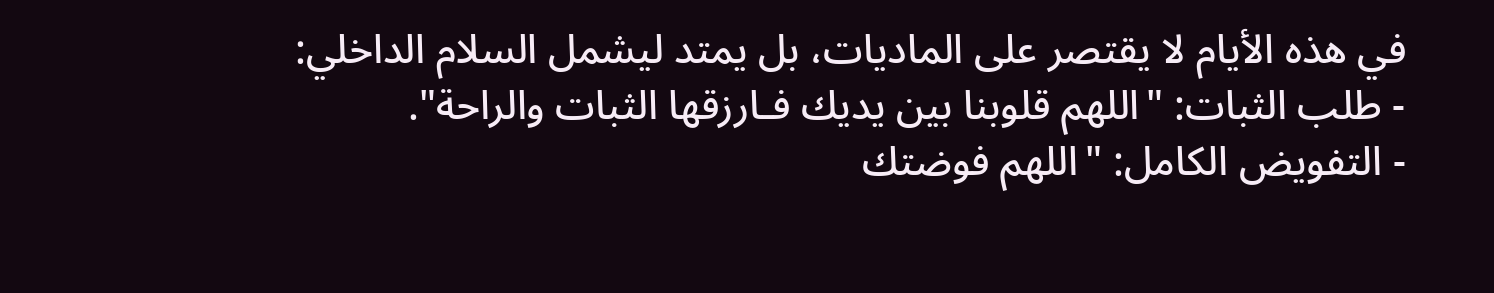في هذه الأيام لا يقتصر على الماديات، بل يمتد ليشمل السلام الداخلي:
- طلب الثبات: "اللهم قلوبنا بين يديك فـارزقها الثبات والراحة".
- التفويض الكامل: "اللهم فوضتك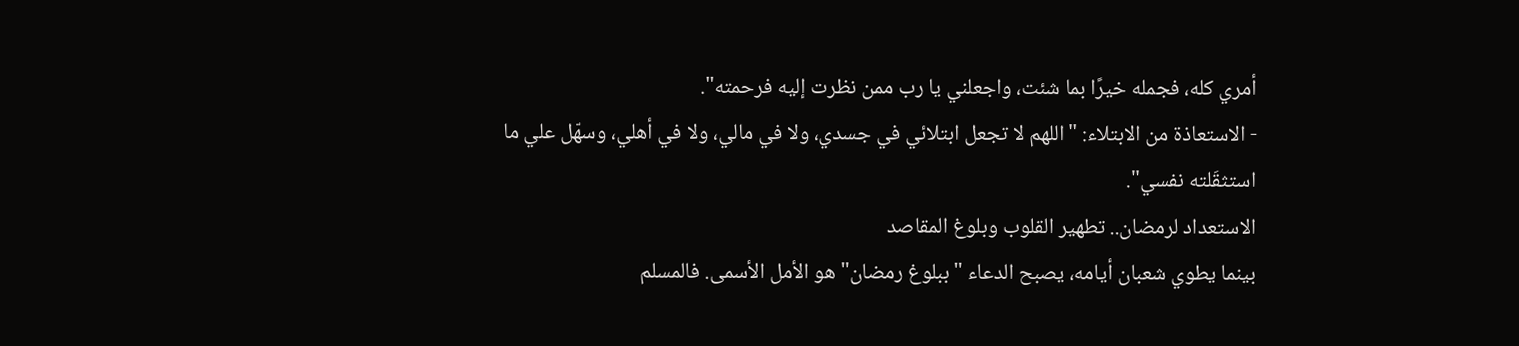أمري كله، فجمله خيرًا بما شئت، واجعلني يا رب ممن نظرت إليه فرحمته".
- الاستعاذة من الابتلاء: "اللهم لا تجعل ابتلائي في جسدي، ولا في مالي، ولا في أهلي، وسهّل علي ما استثقَلته نفسي".
الاستعداد لرمضان.. تطهير القلوب وبلوغ المقاصد
بينما يطوي شعبان أيامه، يصبح الدعاء "ببلوغ رمضان" هو الأمل الأسمى. فالمسلم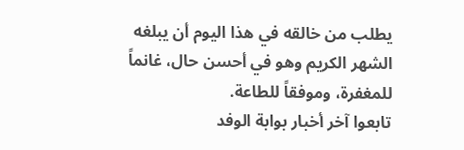يطلب من خالقه في هذا اليوم أن يبلغه الشهر الكريم وهو في أحسن حال، غانماً للمغفرة، وموفقاً للطاعة.
تابعوا آخر أخبار بوابة الوفد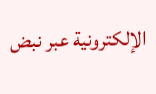الإلكترونية عبر نبض